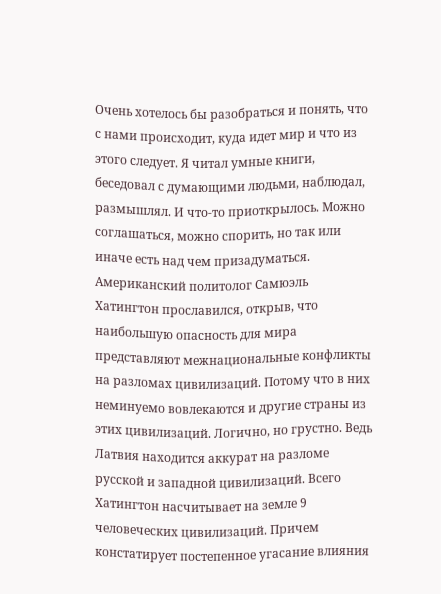Очень хотелось бы разобраться и понять, что с нами происходит, куда идет мир и что из этого следует. Я читал умные книги, беседовал с думающими людьми, наблюдал, размышлял. И что-то приоткрылось. Можно соглашаться, можно спорить, но так или иначе есть над чем призадуматься.
Американский политолог Самюэль Хатингтон прославился, открыв, что наибольшую опасность для мира представляют межнациональные конфликты на разломах цивилизаций. Потому что в них неминуемо вовлекаются и другие страны из этих цивилизаций. Логично, но грустно. Ведь Латвия находится аккурат на разломе русской и западной цивилизаций. Всего Хатингтон насчитывает на земле 9 человеческих цивилизаций. Причем констатирует постепенное угасание влияния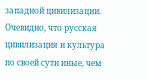западной цивилизации.
Очевидно, что русская цивилизация и культура по своей сути иные, чем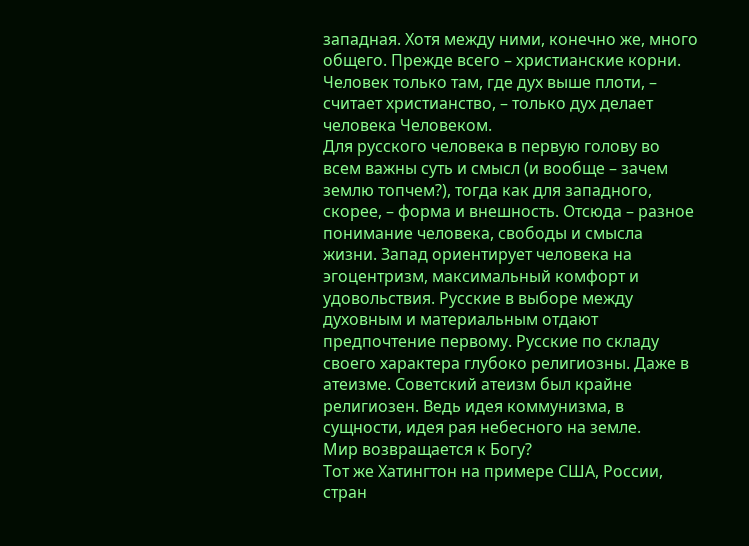западная. Хотя между ними, конечно же, много общего. Прежде всего – христианские корни. Человек только там, где дух выше плоти, – считает христианство, – только дух делает человека Человеком.
Для русского человека в первую голову во всем важны суть и смысл (и вообще – зачем землю топчем?), тогда как для западного, скорее, – форма и внешность. Отсюда – разное понимание человека, свободы и смысла жизни. Запад ориентирует человека на эгоцентризм, максимальный комфорт и удовольствия. Русские в выборе между духовным и материальным отдают предпочтение первому. Русские по складу своего характера глубоко религиозны. Даже в атеизме. Советский атеизм был крайне религиозен. Ведь идея коммунизма, в сущности, идея рая небесного на земле.
Мир возвращается к Богу?
Тот же Хатингтон на примере США, России, стран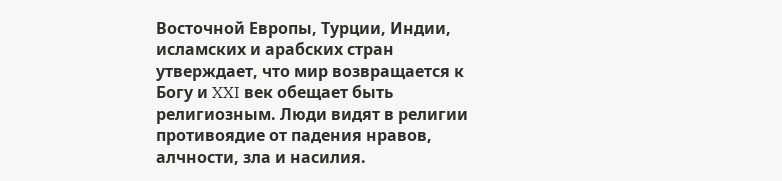Восточной Европы, Турции, Индии, исламских и арабских стран утверждает, что мир возвращается к Богу и XXI век обещает быть религиозным. Люди видят в религии противоядие от падения нравов, алчности, зла и насилия.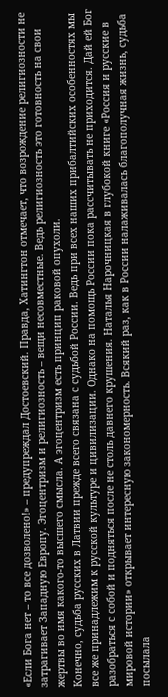«Если Бога нет – то все дозволено!» – предупреждал Достоевский. Правда, Хатингтон отмечает, что возрождение религиозности не затрагивает Западную Европу. Эгоцентризм и религиозность – вещи несовместные. Ведь религиозность это готовность на свои жертвы во имя какого-то высшего смысла. А эгоцентризм есть принцип раковой опухоли.
Конечно, судьба русских в Латвии прежде всего связана с судьбой России. Ведь при всех наших прибалтийских особенностях мы все же принадлежим к русской культуре и цивилизации. Однако на помощь России пока рассчитывать не приходится. Дай ей Бог разобраться с собой и подняться после не столь давнего крушения. Наталья Нарочницкая в глубокой книге «Россия и русские в мировой истории» открывает интересную закономерность. Всякий раз, как в России налаживалась благополучная жизнь, судьба посылала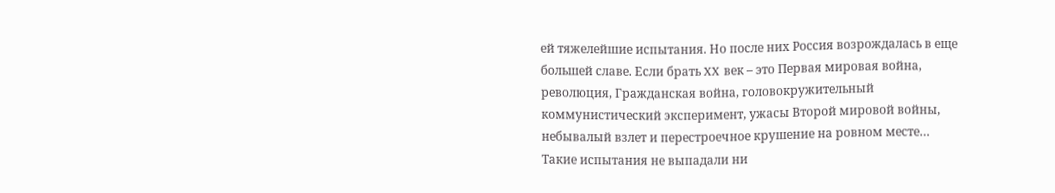ей тяжелейшие испытания. Но после них Россия возрождалась в еще большей славе. Если брать XX век – это Первая мировая война, революция, Гражданская война, головокружительный коммунистический эксперимент, ужасы Второй мировой войны, небывалый взлет и перестроечное крушение на ровном месте… Такие испытания не выпадали ни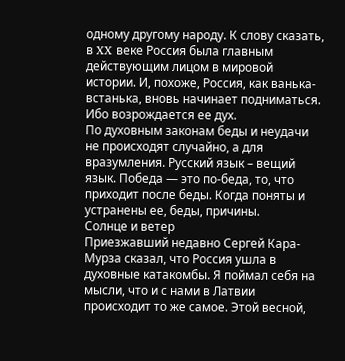одному другому народу. К слову сказать, в XX веке Россия была главным действующим лицом в мировой истории. И, похоже, Россия, как ванька-встанька, вновь начинает подниматься. Ибо возрождается ее дух.
По духовным законам беды и неудачи не происходят случайно, а для вразумления. Русский язык – вещий язык. Победа — это по-беда, то, что приходит после беды. Когда поняты и устранены ее, беды, причины.
Солнце и ветер
Приезжавший недавно Сергей Кара-Мурза сказал, что Россия ушла в духовные катакомбы. Я поймал себя на мысли, что и с нами в Латвии происходит то же самое. Этой весной,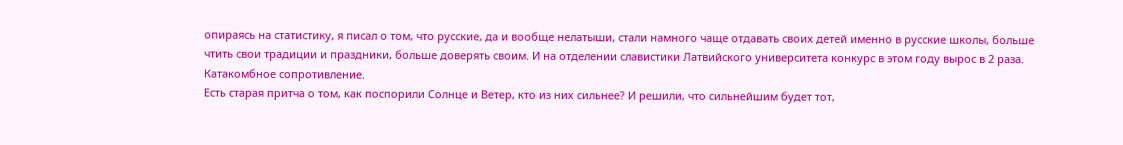опираясь на статистику, я писал о том, что русские, да и вообще нелатыши, стали намного чаще отдавать своих детей именно в русские школы, больше чтить свои традиции и праздники, больше доверять своим. И на отделении славистики Латвийского университета конкурс в этом году вырос в 2 раза. Катакомбное сопротивление.
Есть старая притча о том, как поспорили Солнце и Ветер, кто из них сильнее? И решили, что сильнейшим будет тот,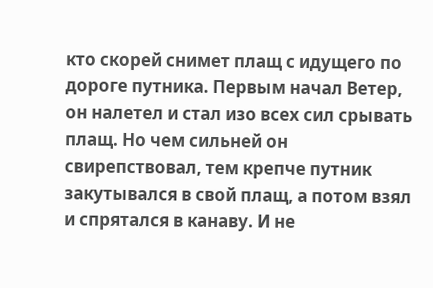кто скорей снимет плащ с идущего по дороге путника. Первым начал Ветер, он налетел и стал изо всех сил срывать плащ. Но чем сильней он свирепствовал, тем крепче путник закутывался в свой плащ, а потом взял и спрятался в канаву. И не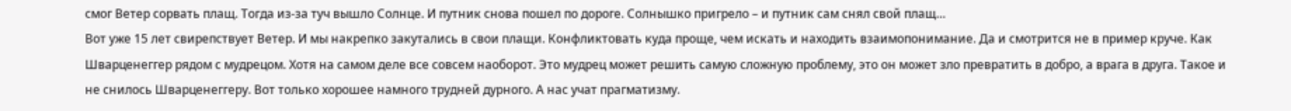смог Ветер сорвать плащ. Тогда из-за туч вышло Солнце. И путник снова пошел по дороге. Солнышко пригрело – и путник сам снял свой плащ…
Вот уже 15 лет свирепствует Ветер. И мы накрепко закутались в свои плащи. Конфликтовать куда проще, чем искать и находить взаимопонимание. Да и смотрится не в пример круче. Как Шварценеггер рядом с мудрецом. Хотя на самом деле все совсем наоборот. Это мудрец может решить самую сложную проблему, это он может зло превратить в добро, а врага в друга. Такое и не снилось Шварценеггеру. Вот только хорошее намного трудней дурного. А нас учат прагматизму.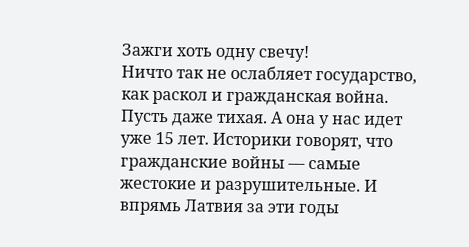Зажги хоть одну свечу!
Ничто так не ослабляет государство, как раскол и гражданская война. Пусть даже тихая. А она у нас идет уже 15 лет. Историки говорят, что гражданские войны — самые жестокие и разрушительные. И впрямь Латвия за эти годы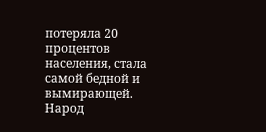потеряла 20 процентов населения, стала самой бедной и вымирающей. Народ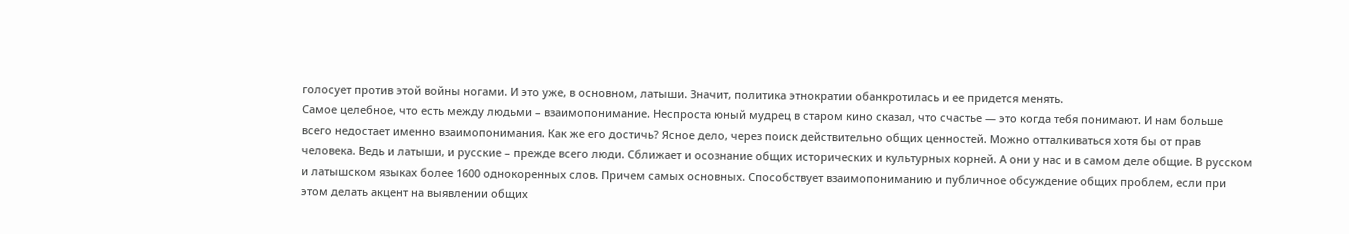голосует против этой войны ногами. И это уже, в основном, латыши. Значит, политика этнократии обанкротилась и ее придется менять.
Самое целебное, что есть между людьми – взаимопонимание. Неспроста юный мудрец в старом кино сказал, что счастье — это когда тебя понимают. И нам больше всего недостает именно взаимопонимания. Как же его достичь? Ясное дело, через поиск действительно общих ценностей. Можно отталкиваться хотя бы от прав человека. Ведь и латыши, и русские – прежде всего люди. Сближает и осознание общих исторических и культурных корней. А они у нас и в самом деле общие. В русском и латышском языках более 1600 однокоренных слов. Причем самых основных. Способствует взаимопониманию и публичное обсуждение общих проблем, если при этом делать акцент на выявлении общих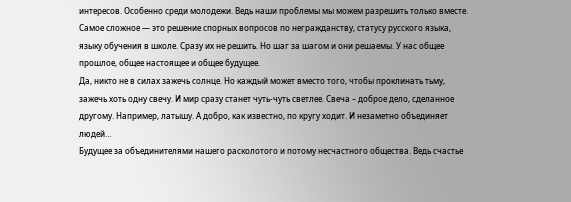интересов. Особенно среди молодежи. Ведь наши проблемы мы можем разрешить только вместе. Самое сложное — это решение спорных вопросов по негражданству, статусу русского языка, языку обучения в школе. Сразу их не решить. Но шаг за шагом и они решаемы. У нас общее прошлое, общее настоящее и общее будущее.
Да, никто не в силах зажечь солнце. Но каждый может вместо того, чтобы проклинать тьму, зажечь хоть одну свечу. И мир сразу станет чуть-чуть светлее. Свеча – доброе дело, сделанное другому. Например, латышу. А добро, как известно, по кругу ходит. И незаметно объединяет людей…
Будущее за объединителями нашего расколотого и потому несчастного общества. Ведь счастье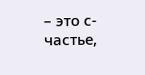– это с-частье,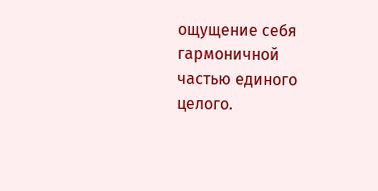ощущение себя гармоничной частью единого целого.